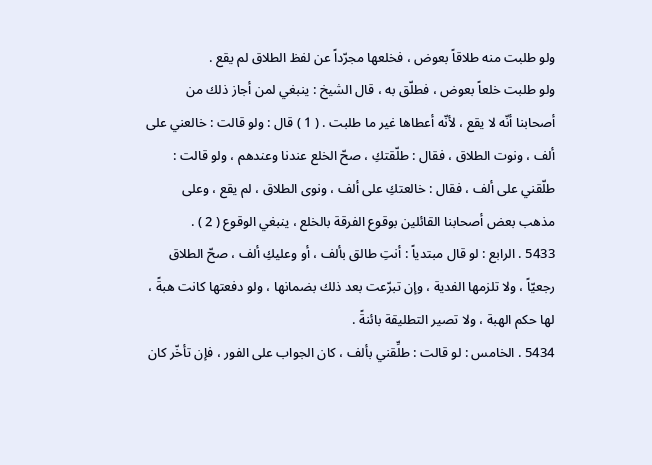ولو طلبت منه طلاقاً بعوض ، فخلعها مجرّداً عن لفظ الطلاق لم يقع .
ولو طلبت خلعاً بعوض ، فطلّق به ، قال الشيخ : ينبغي لمن أجاز ذلك من
أصحابنا أنّه لا يقع ، لأنّه أعطاها غير ما طلبت . ( 1 ) قال : ولو قالت : خالعني على
ألف ، ونوت الطلاق ، فقال : طلّقتكِ ، صحّ الخلع عندنا وعندهم ، ولو قالت :
طلّقني على ألف ، فقال : خالعتكِ على ألف ، ونوى الطلاق ، لم يقع ، وعلى
مذهب بعض أصحابنا القائلين بوقوع الفرقة بالخلع ، ينبغي الوقوع ( 2 ) .
5433 . الرابع : لو قال مبتدياً : أنتِ طالق بألف ، أو وعليكِ ألف ، صحّ الطلاق
رجعيّاً ، ولا تلزمها الفدية ، وإن تبرّعت بعد ذلك بضمانها ، ولو دفعتها كانت هبةً ،
لها حكم الهبة ، ولا تصير التطليقة بائنةً .
5434 . الخامس : لو قالت : طلِّقني بألف ، كان الجواب على الفور ، فإن تأخّر كان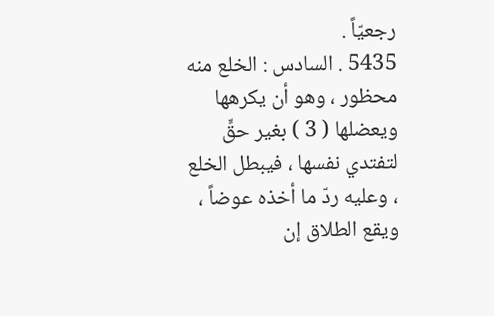رجعيّاً .
5435 . السادس : الخلع منه محظور ، وهو أن يكرهها ويعضلها ( 3 ) بغير حقٍّ
لتفتدي نفسها ، فيبطل الخلع ، وعليه ردّ ما أخذه عوضاً ، ويقع الطلاق إن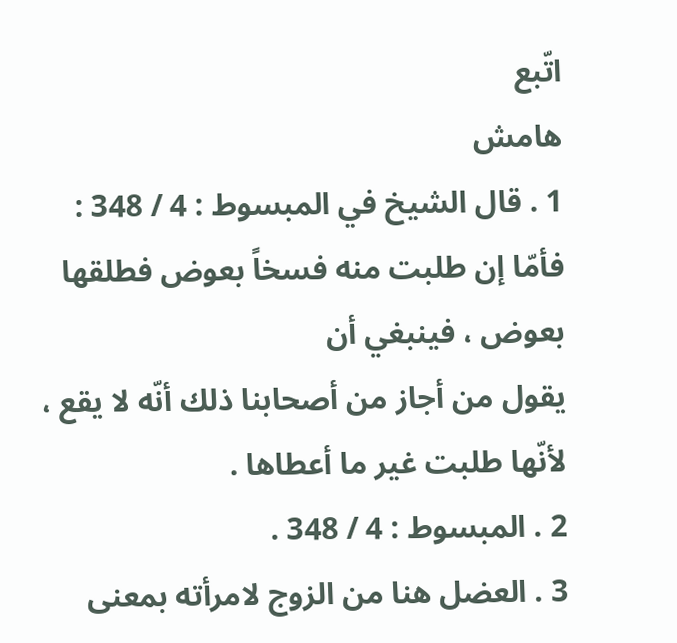اتّبع
هامش
1 . قال الشيخ في المبسوط : 4 / 348 : فأمّا إن طلبت منه فسخاً بعوض فطلقها بعوض ، فينبغي أن
يقول من أجاز من أصحابنا ذلك أنّه لا يقع ، لأنّها طلبت غير ما أعطاها .
2 . المبسوط : 4 / 348 .
3 . العضل هنا من الزوج لامرأته بمعنى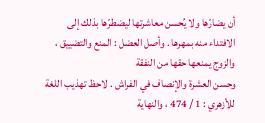أن يضارّها ولا يُحسن معاشرتها ليضطرّها بذلك إلى
الافتداء منه بمهرها . وأصل العضل : المنع والتضييق ، والزوج يمنعها حقها من النفقة
وحسن العشرة والإنصاف في الفراش . لاحظ تهذيب اللغة للأزهري : 1 / 474 ، والنهاية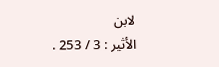لابن
الأثير : 3 / 253 .